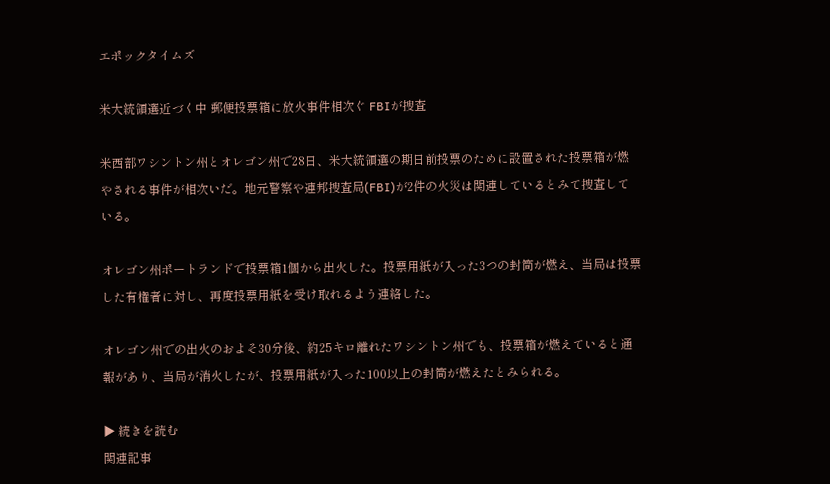エポックタイムズ

米大統領選近づく中 郵便投票箱に放火事件相次ぐ FBIが捜査

米西部ワシントン州とオレゴン州で28日、米大統領選の期日前投票のために設置された投票箱が燃やされる事件が相次いだ。地元警察や連邦捜査局(FBI)が2件の火災は関連しているとみて捜査している。

オレゴン州ポートランドで投票箱1個から出火した。投票用紙が入った3つの封筒が燃え、当局は投票した有権者に対し、再度投票用紙を受け取れるよう連絡した。

オレゴン州での出火のおよそ30分後、約25キロ離れたワシントン州でも、投票箱が燃えていると通報があり、当局が消火したが、投票用紙が入った100以上の封筒が燃えたとみられる。

▶ 続きを読む
関連記事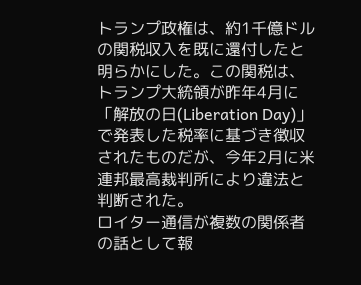トランプ政権は、約1千億ドルの関税収入を既に還付したと明らかにした。この関税は、トランプ大統領が昨年4月に「解放の日(Liberation Day)」で発表した税率に基づき徴収されたものだが、今年2月に米連邦最高裁判所により違法と判断された。
ロイター通信が複数の関係者の話として報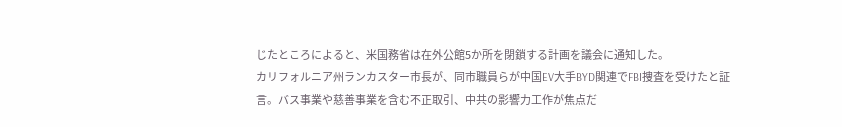じたところによると、米国務省は在外公館5か所を閉鎖する計画を議会に通知した。
カリフォルニア州ランカスター市長が、同市職員らが中国EV大手BYD関連でFBI捜査を受けたと証言。バス事業や慈善事業を含む不正取引、中共の影響力工作が焦点だ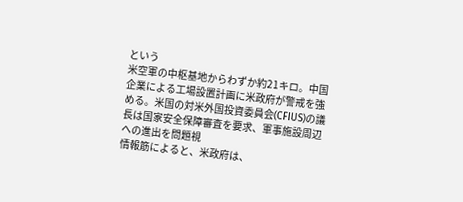という
米空軍の中枢基地からわずか約21キロ。中国企業による工場設置計画に米政府が警戒を強める。米国の対米外国投資委員会(CFIUS)の議長は国家安全保障審査を要求、軍事施設周辺への進出を問題視
情報筋によると、米政府は、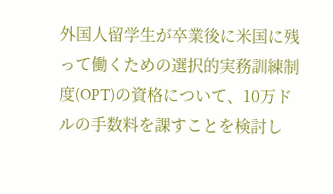外国人留学生が卒業後に米国に残って働くための選択的実務訓練制度(OPT)の資格について、10万ドルの手数料を課すことを検討し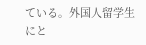ている。外国人留学生にと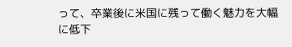って、卒業後に米国に残って働く魅力を大幅に低下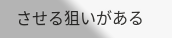させる狙いがある